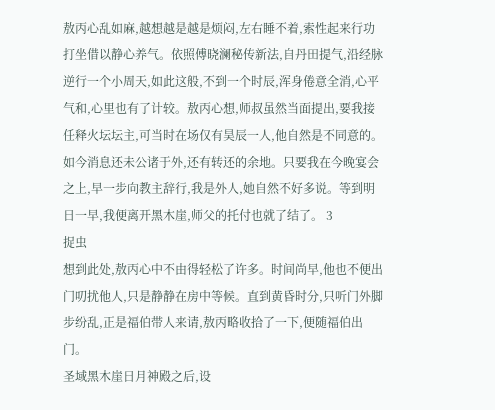敖丙心乱如麻,越想越是越是烦闷,左右睡不着,索性起来行功打坐借以静心养气。依照傅晓澜秘传新法,自丹田提气,沿经脉逆行一个小周天,如此这般,不到一个时辰,浑身倦意全消,心平气和,心里也有了计较。敖丙心想,师叔虽然当面提出,要我接任释火坛坛主,可当时在场仅有昊辰一人,他自然是不同意的。如今消息还未公诸于外,还有转还的余地。只要我在今晚宴会之上,早一步向教主辞行,我是外人,她自然不好多说。等到明日一早,我便离开黑木崖,师父的托付也就了结了。 3
捉虫
想到此处,敖丙心中不由得轻松了许多。时间尚早,他也不便出门叨扰他人,只是静静在房中等候。直到黄昏时分,只听门外脚步纷乱,正是福伯带人来请,敖丙略收拾了一下,便随福伯出门。
圣域黑木崖日月神殿之后,设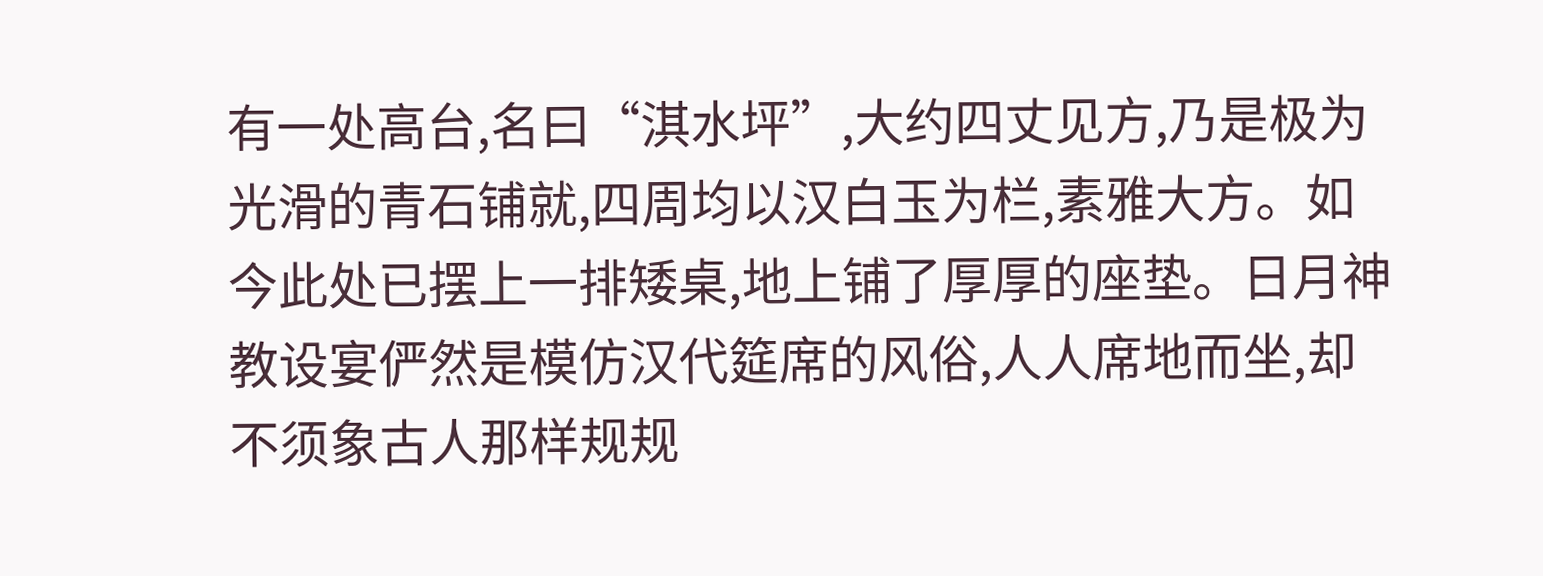有一处高台,名曰“淇水坪”,大约四丈见方,乃是极为光滑的青石铺就,四周均以汉白玉为栏,素雅大方。如今此处已摆上一排矮桌,地上铺了厚厚的座垫。日月神教设宴俨然是模仿汉代筵席的风俗,人人席地而坐,却不须象古人那样规规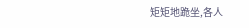矩矩地跪坐,各人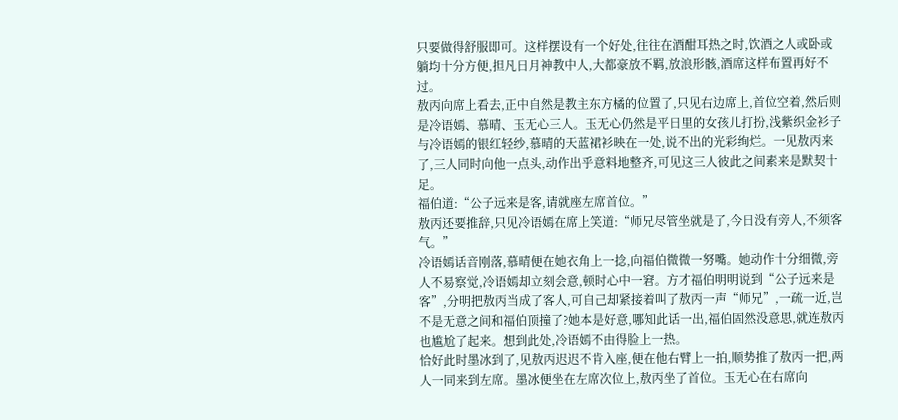只要做得舒服即可。这样摆设有一个好处,往往在酒酣耳热之时,饮酒之人或卧或躺均十分方便,担凡日月神教中人,大都豪放不羁,放浪形骸,酒席这样布置再好不过。
敖丙向席上看去,正中自然是教主东方橘的位置了,只见右边席上,首位空着,然后则是冷语嫣、慕晴、玉无心三人。玉无心仍然是平日里的女孩儿打扮,浅紫织金衫子与冷语嫣的银红轻纱,慕晴的天蓝裙衫映在一处,说不出的光彩绚烂。一见敖丙来了,三人同时向他一点头,动作出乎意料地整齐,可见这三人彼此之间素来是默契十足。
福伯道:“公子远来是客,请就座左席首位。”
敖丙还要推辞,只见冷语嫣在席上笑道:“师兄尽管坐就是了,今日没有旁人,不须客气。”
冷语嫣话音刚落,慕晴便在她衣角上一捻,向福伯微微一努嘴。她动作十分细微,旁人不易察觉,冷语嫣却立刻会意,顿时心中一窘。方才福伯明明说到“公子远来是客”,分明把敖丙当成了客人,可自己却紧接着叫了敖丙一声“师兄”,一疏一近,岂不是无意之间和福伯顶撞了?她本是好意,哪知此话一出,福伯固然没意思,就连敖丙也尴尬了起来。想到此处,冷语嫣不由得脸上一热。
恰好此时墨冰到了,见敖丙迟迟不肯入座,便在他右臂上一拍,顺势推了敖丙一把,两人一同来到左席。墨冰便坐在左席次位上,敖丙坐了首位。玉无心在右席向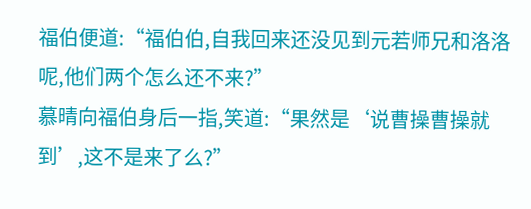福伯便道:“福伯伯,自我回来还没见到元若师兄和洛洛呢,他们两个怎么还不来?”
慕晴向福伯身后一指,笑道:“果然是‘说曹操曹操就到’,这不是来了么?”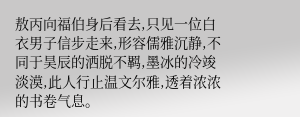敖丙向福伯身后看去,只见一位白衣男子信步走来,形容儒雅沉静,不同于昊辰的洒脱不羁,墨冰的冷竣淡漠,此人行止温文尔雅,透着浓浓的书卷气息。